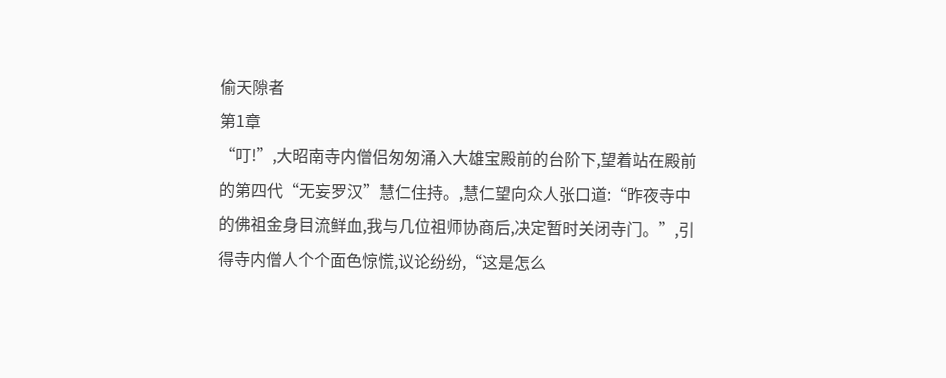偷天隙者
第1章
“叮!”,大昭南寺内僧侣匆匆涌入大雄宝殿前的台阶下,望着站在殿前的第四代“无妄罗汉”慧仁住持。,慧仁望向众人张口道:“昨夜寺中的佛祖金身目流鲜血,我与几位祖师协商后,决定暂时关闭寺门。”,引得寺内僧人个个面色惊慌,议论纷纷,“这是怎么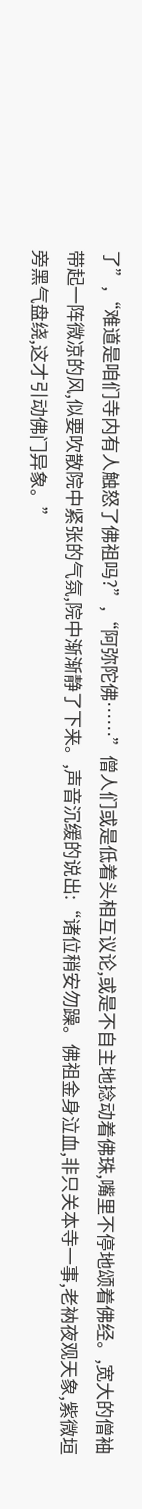了”,“难道是咱们寺内有人触怒了佛祖吗?”,“阿弥陀佛……”僧人们或是低着头相互议论,或是不自主地捻动着佛珠,嘴里不停地颂着佛经。,宽大的僧袖带起一阵微凉的风,似要吹散院中紧张的气氛,院中渐渐静了下来。,声音沉缓的说出:“诸位稍安勿躁。佛祖金身泣血,非只关本寺一事,老衲夜观天象,紫微垣旁黑气盘绕,这才引动佛门异象。”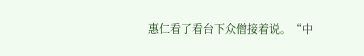惠仁看了看台下众僧接着说。“中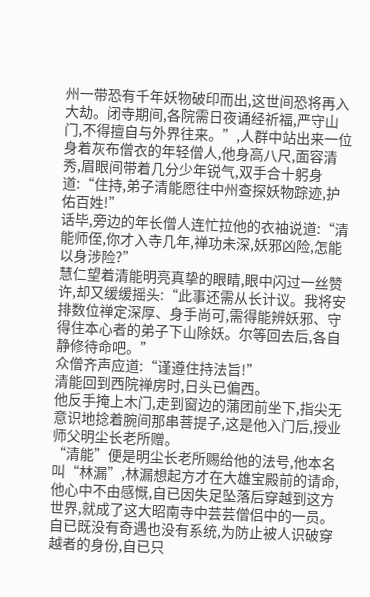州一带恐有千年妖物破印而出,这世间恐将再入大劫。闭寺期间,各院需日夜诵经祈福,严守山门,不得擅自与外界往来。”,人群中站出来一位身着灰布僧衣的年轻僧人,他身高八尺,面容清秀,眉眼间带着几分少年锐气,双手合十躬身道:“住持,弟子清能愿往中州查探妖物踪迹,护佑百姓!”
话毕,旁边的年长僧人连忙拉他的衣袖说道:“清能师侄,你才入寺几年,禅功未深,妖邪凶险,怎能以身涉险?”
慧仁望着清能明亮真挚的眼睛,眼中闪过一丝赞许,却又缓缓摇头:“此事还需从长计议。我将安排数位禅定深厚、身手尚可,需得能辨妖邪、守得住本心者的弟子下山除妖。尔等回去后,各自静修待命吧。”
众僧齐声应道:“谨遵住持法旨!”
清能回到西院禅房时,日头已偏西。
他反手掩上木门,走到窗边的蒲团前坐下,指尖无意识地捻着腕间那串菩提子,这是他入门后,授业师父明尘长老所赠。
“清能”便是明尘长老所赐给他的法号,他本名叫“林漏”,林漏想起方才在大雄宝殿前的请命,他心中不由感慨,自已因失足坠落后穿越到这方世界,就成了这大昭南寺中芸芸僧侣中的一员。
自已既没有奇遇也没有系统,为防止被人识破穿越者的身份,自已只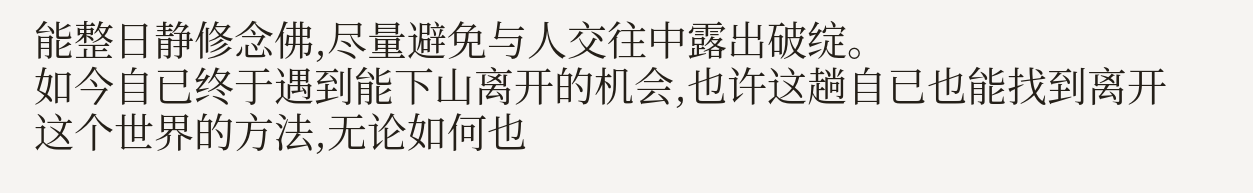能整日静修念佛,尽量避免与人交往中露出破绽。
如今自已终于遇到能下山离开的机会,也许这趟自已也能找到离开这个世界的方法,无论如何也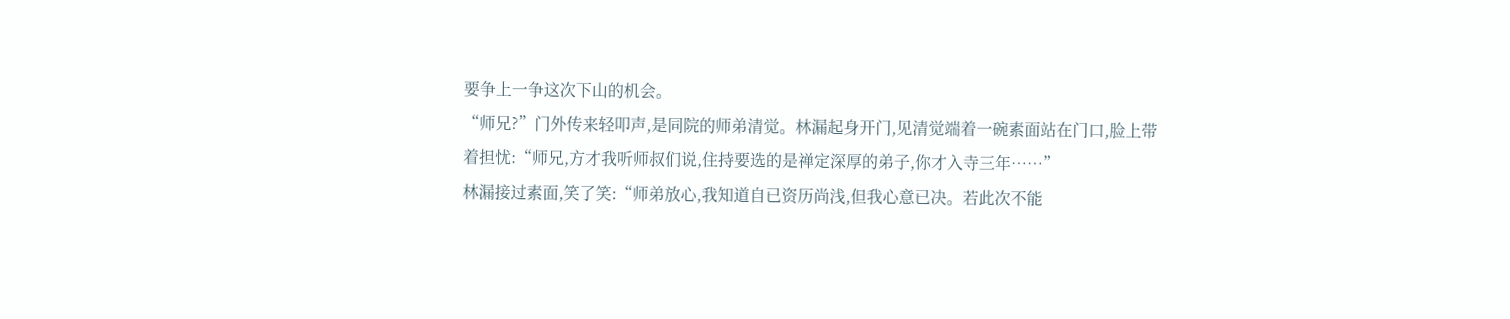要争上一争这次下山的机会。
“师兄?”门外传来轻叩声,是同院的师弟清觉。林漏起身开门,见清觉端着一碗素面站在门口,脸上带着担忧:“师兄,方才我听师叔们说,住持要选的是禅定深厚的弟子,你才入寺三年……”
林漏接过素面,笑了笑:“师弟放心,我知道自已资历尚浅,但我心意已决。若此次不能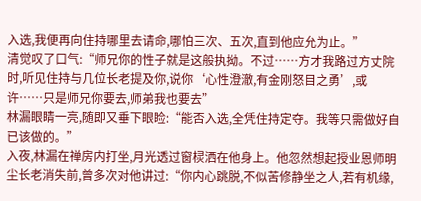入选,我便再向住持哪里去请命,哪怕三次、五次,直到他应允为止。”
清觉叹了口气:“师兄你的性子就是这般执拗。不过……方才我路过方丈院时,听见住持与几位长老提及你,说你‘心性澄澈,有金刚怒目之勇’,或许……只是师兄你要去,师弟我也要去”
林漏眼睛一亮,随即又垂下眼睑:“能否入选,全凭住持定夺。我等只需做好自已该做的。”
入夜,林漏在禅房内打坐,月光透过窗棂洒在他身上。他忽然想起授业恩师明尘长老消失前,曾多次对他讲过:“你内心跳脱,不似苦修静坐之人,若有机缘,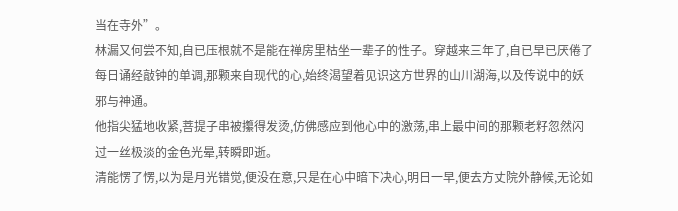当在寺外”。
林漏又何尝不知,自已压根就不是能在禅房里枯坐一辈子的性子。穿越来三年了,自已早已厌倦了每日诵经敲钟的单调,那颗来自现代的心,始终渴望着见识这方世界的山川湖海,以及传说中的妖邪与神通。
他指尖猛地收紧,菩提子串被攥得发烫,仿佛感应到他心中的激荡,串上最中间的那颗老籽忽然闪过一丝极淡的金色光晕,转瞬即逝。
清能愣了愣,以为是月光错觉,便没在意,只是在心中暗下决心,明日一早,便去方丈院外静候,无论如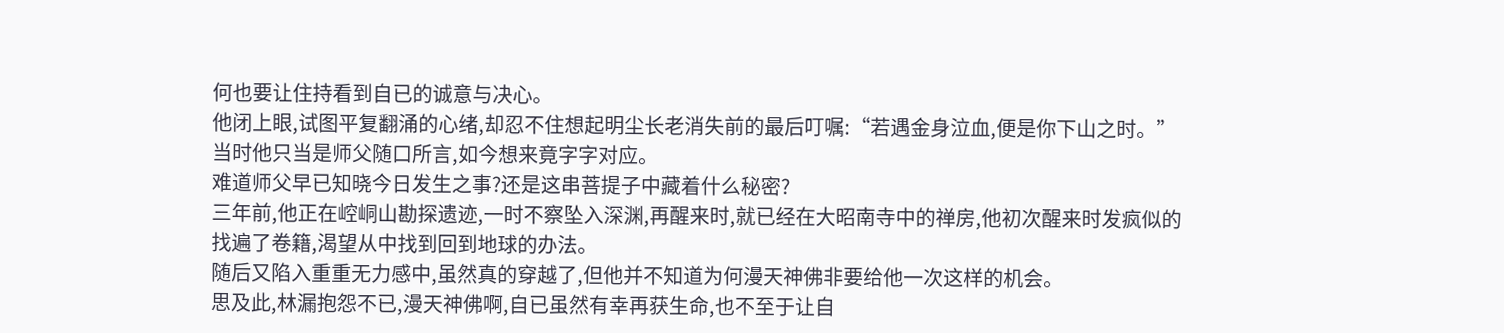何也要让住持看到自已的诚意与决心。
他闭上眼,试图平复翻涌的心绪,却忍不住想起明尘长老消失前的最后叮嘱:“若遇金身泣血,便是你下山之时。”当时他只当是师父随口所言,如今想来竟字字对应。
难道师父早已知晓今日发生之事?还是这串菩提子中藏着什么秘密?
三年前,他正在崆峒山勘探遗迹,一时不察坠入深渊,再醒来时,就已经在大昭南寺中的禅房,他初次醒来时发疯似的找遍了卷籍,渴望从中找到回到地球的办法。
随后又陷入重重无力感中,虽然真的穿越了,但他并不知道为何漫天神佛非要给他一次这样的机会。
思及此,林漏抱怨不已,漫天神佛啊,自已虽然有幸再获生命,也不至于让自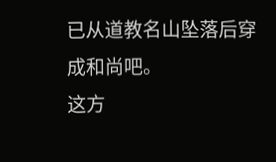已从道教名山坠落后穿成和尚吧。
这方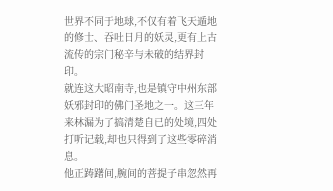世界不同于地球,不仅有着飞天遁地的修士、吞吐日月的妖灵,更有上古流传的宗门秘辛与未破的结界封印。
就连这大昭南寺,也是镇守中州东部妖邪封印的佛门圣地之一。这三年来林漏为了搞清楚自已的处境,四处打听记载,却也只得到了这些零碎消息。
他正踌躇间,腕间的菩提子串忽然再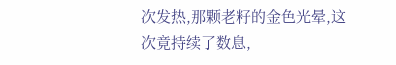次发热,那颗老籽的金色光晕,这次竟持续了数息,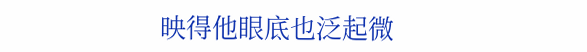映得他眼底也泛起微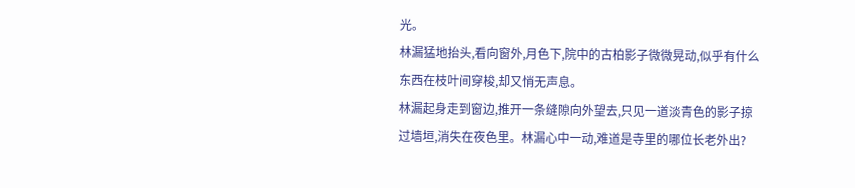光。
林漏猛地抬头,看向窗外,月色下,院中的古柏影子微微晃动,似乎有什么东西在枝叶间穿梭,却又悄无声息。
林漏起身走到窗边,推开一条缝隙向外望去,只见一道淡青色的影子掠过墙垣,消失在夜色里。林漏心中一动,难道是寺里的哪位长老外出?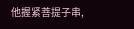他握紧菩提子串,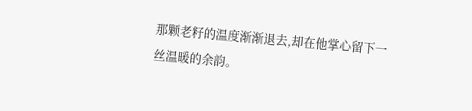那颗老籽的温度渐渐退去,却在他掌心留下一丝温暖的余韵。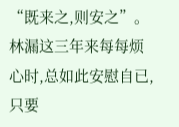“既来之,则安之”。林漏这三年来每每烦心时,总如此安慰自已,只要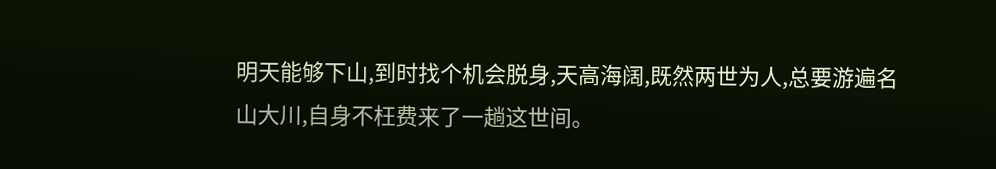明天能够下山,到时找个机会脱身,天高海阔,既然两世为人,总要游遍名山大川,自身不枉费来了一趟这世间。